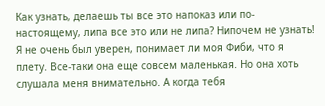Как узнать, делаешь ты все это напоказ или по-настоящему, липа все это или не липа? Нипочем не узнать! Я не очень был уверен, понимает ли моя Фиби, что я плету. Все-таки она еще совсем маленькая. Но она хоть слушала меня внимательно. А когда тебя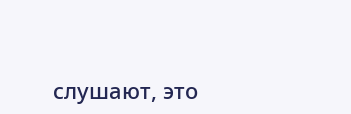слушают, это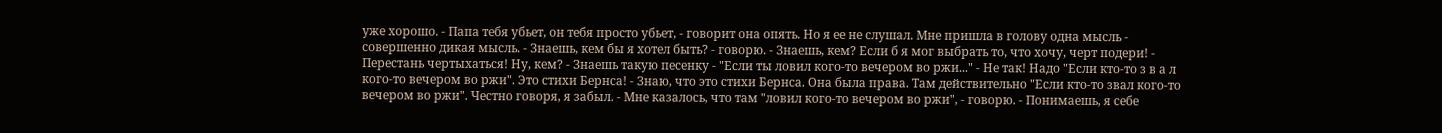уже хорошо. - Папа тебя убьет, он тебя просто убьет, - говорит она опять. Но я ее не слушал. Мне пришла в голову одна мысль - совершенно дикая мысль. - Знаешь, кем бы я хотел быть? - говорю. - Знаешь, кем? Если б я мог выбрать то, что хочу, черт подери! - Перестань чертыхаться! Ну, кем? - Знаешь такую песенку - "Если ты ловил кого-то вечером во ржи..." - Не так! Надо "Если кто-то з в а л кого-то вечером во ржи". Это стихи Бернса! - Знаю, что это стихи Бернса. Она была права. Там действительно "Если кто-то звал кого-то вечером во ржи". Честно говоря, я забыл. - Мне казалось, что там "ловил кого-то вечером во ржи", - говорю. - Понимаешь, я себе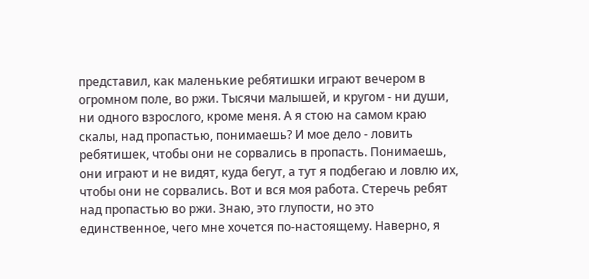представил, как маленькие ребятишки играют вечером в огромном поле, во ржи. Тысячи малышей, и кругом - ни души, ни одного взрослого, кроме меня. А я стою на самом краю скалы, над пропастью, понимаешь? И мое дело - ловить ребятишек, чтобы они не сорвались в пропасть. Понимаешь, они играют и не видят, куда бегут, а тут я подбегаю и ловлю их, чтобы они не сорвались. Вот и вся моя работа. Стеречь ребят над пропастью во ржи. Знаю, это глупости, но это единственное, чего мне хочется по-настоящему. Наверно, я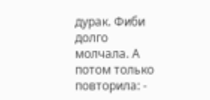дурак. Фиби долго молчала. А потом только повторила: -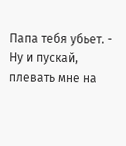Папа тебя убьет. - Ну и пускай, плевать мне на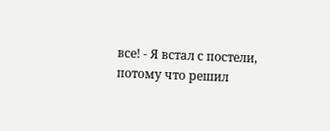все! - Я встал с постели, потому что решил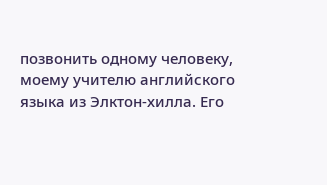позвонить одному человеку, моему учителю английского языка из Элктон-хилла. Его